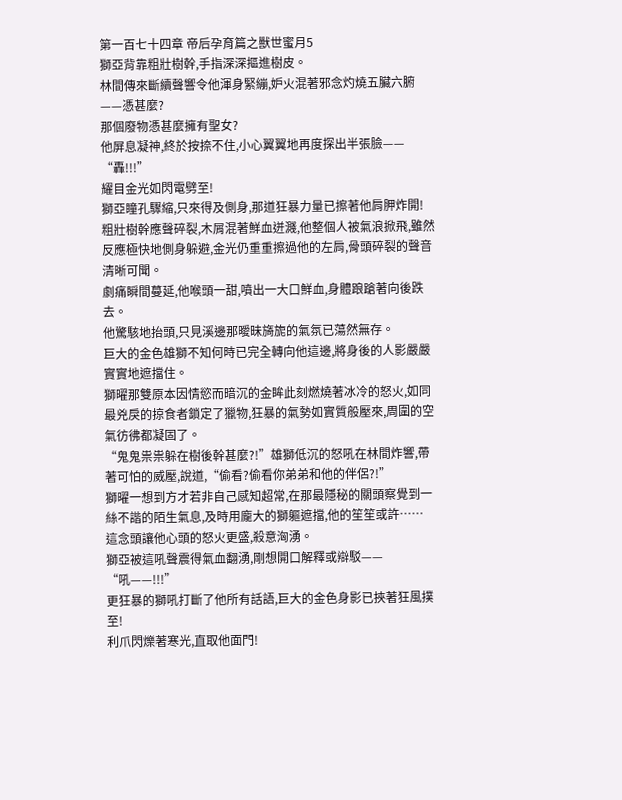第一百七十四章 帝后孕育篇之獸世蜜月5
獅亞背靠粗壯樹幹,手指深深摳進樹皮。
林間傳來斷續聲響令他渾身緊繃,妒火混著邪念灼燒五臟六腑——憑甚麼?
那個廢物憑甚麼擁有聖女?
他屏息凝神,終於按捺不住,小心翼翼地再度探出半張臉——
“轟!!!”
耀目金光如閃電劈至!
獅亞瞳孔驟縮,只來得及側身,那道狂暴力量已擦著他肩胛炸開!
粗壯樹幹應聲碎裂,木屑混著鮮血迸濺,他整個人被氣浪掀飛,雖然反應極快地側身躲避,金光仍重重擦過他的左肩,骨頭碎裂的聲音清晰可聞。
劇痛瞬間蔓延,他喉頭一甜,噴出一大口鮮血,身體踉蹌著向後跌去。
他驚駭地抬頭,只見溪邊那曖昧旖旎的氣氛已蕩然無存。
巨大的金色雄獅不知何時已完全轉向他這邊,將身後的人影嚴嚴實實地遮擋住。
獅曜那雙原本因情慾而暗沉的金眸此刻燃燒著冰冷的怒火,如同最兇戾的掠食者鎖定了獵物,狂暴的氣勢如實質般壓來,周圍的空氣彷彿都凝固了。
“鬼鬼祟祟躲在樹後幹甚麼?!”雄獅低沉的怒吼在林間炸響,帶著可怕的威壓,說道,“偷看?偷看你弟弟和他的伴侶?!”
獅曜一想到方才若非自己感知超常,在那最隱秘的關頭察覺到一絲不諧的陌生氣息,及時用龐大的獅軀遮擋,他的笙笙或許……
這念頭讓他心頭的怒火更盛,殺意洶湧。
獅亞被這吼聲震得氣血翻湧,剛想開口解釋或辯駁——
“吼——!!!”
更狂暴的獅吼打斷了他所有話語,巨大的金色身影已挾著狂風撲至!
利爪閃爍著寒光,直取他面門!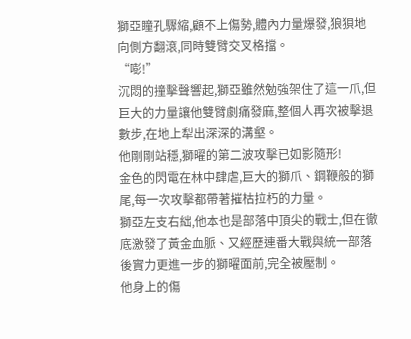獅亞瞳孔驟縮,顧不上傷勢,體內力量爆發,狼狽地向側方翻滾,同時雙臂交叉格擋。
“嘭!”
沉悶的撞擊聲響起,獅亞雖然勉強架住了這一爪,但巨大的力量讓他雙臂劇痛發麻,整個人再次被擊退數步,在地上犁出深深的溝壑。
他剛剛站穩,獅曜的第二波攻擊已如影隨形!
金色的閃電在林中肆虐,巨大的獅爪、鋼鞭般的獅尾,每一次攻擊都帶著摧枯拉朽的力量。
獅亞左支右絀,他本也是部落中頂尖的戰士,但在徹底激發了黃金血脈、又經歷連番大戰與統一部落後實力更進一步的獅曜面前,完全被壓制。
他身上的傷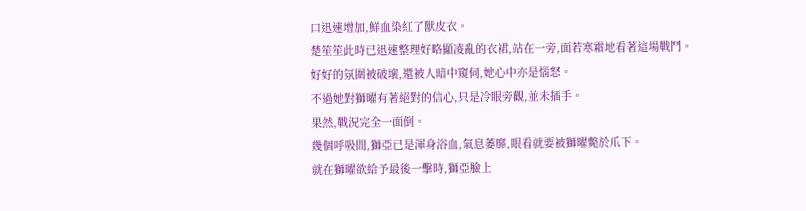口迅速增加,鮮血染紅了獸皮衣。
楚笙笙此時已迅速整理好略顯凌亂的衣裙,站在一旁,面若寒霜地看著這場戰鬥。
好好的氛圍被破壞,還被人暗中窺伺,她心中亦是惱怒。
不過她對獅曜有著絕對的信心,只是冷眼旁觀,並未插手。
果然,戰況完全一面倒。
幾個呼吸間,獅亞已是渾身浴血,氣息萎靡,眼看就要被獅曜斃於爪下。
就在獅曜欲給予最後一擊時,獅亞臉上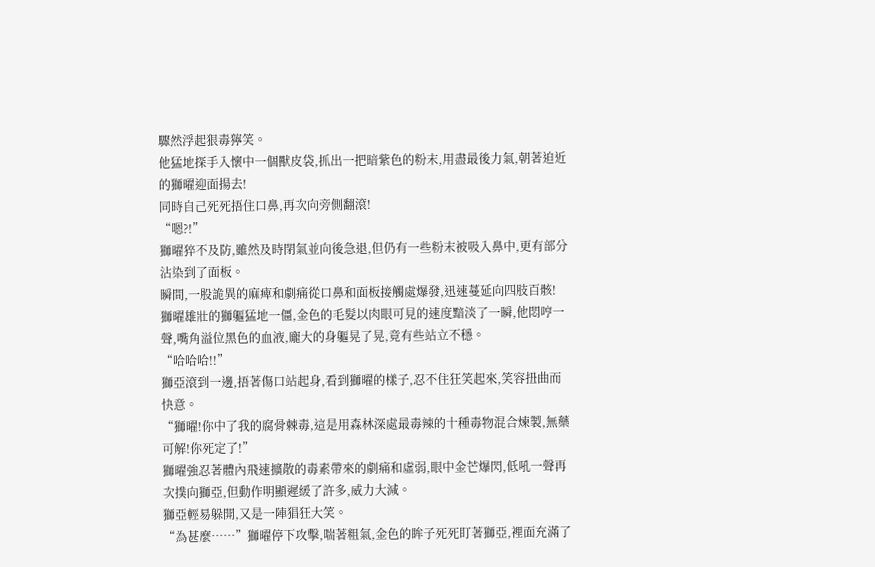驟然浮起狠毒獰笑。
他猛地探手入懷中一個獸皮袋,抓出一把暗紫色的粉末,用盡最後力氣,朝著迫近的獅曜迎面揚去!
同時自己死死捂住口鼻,再次向旁側翻滾!
“嗯?!”
獅曜猝不及防,雖然及時閉氣並向後急退,但仍有一些粉末被吸入鼻中,更有部分沾染到了面板。
瞬間,一股詭異的麻痺和劇痛從口鼻和面板接觸處爆發,迅速蔓延向四肢百骸!
獅曜雄壯的獅軀猛地一僵,金色的毛髮以肉眼可見的速度黯淡了一瞬,他悶哼一聲,嘴角溢位黑色的血液,龐大的身軀晃了晃,竟有些站立不穩。
“哈哈哈!!”
獅亞滾到一邊,捂著傷口站起身,看到獅曜的樣子,忍不住狂笑起來,笑容扭曲而快意。
“獅曜!你中了我的腐骨棘毒,這是用森林深處最毒辣的十種毒物混合煉製,無藥可解!你死定了!”
獅曜強忍著體內飛速擴散的毒素帶來的劇痛和虛弱,眼中金芒爆閃,低吼一聲再次撲向獅亞,但動作明顯遲緩了許多,威力大減。
獅亞輕易躲開,又是一陣猖狂大笑。
“為甚麼……”獅曜停下攻擊,喘著粗氣,金色的眸子死死盯著獅亞,裡面充滿了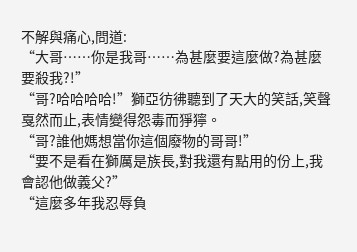不解與痛心,問道:
“大哥……你是我哥……為甚麼要這麼做?為甚麼要殺我?!”
“哥?哈哈哈哈!”獅亞彷彿聽到了天大的笑話,笑聲戛然而止,表情變得怨毒而猙獰。
“哥?誰他媽想當你這個廢物的哥哥!”
“要不是看在獅厲是族長,對我還有點用的份上,我會認他做義父?”
“這麼多年我忍辱負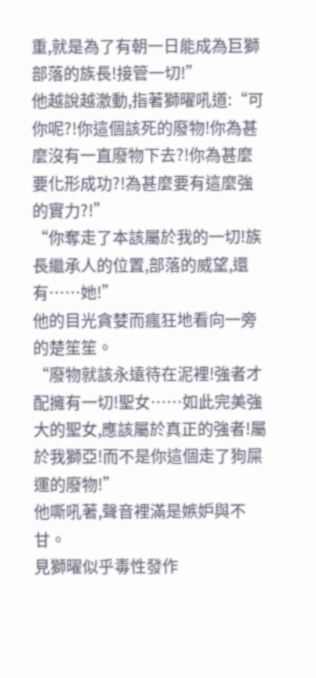重,就是為了有朝一日能成為巨獅部落的族長!接管一切!”
他越說越激動,指著獅曜吼道:“可你呢?!你這個該死的廢物!你為甚麼沒有一直廢物下去?!你為甚麼要化形成功?!為甚麼要有這麼強的實力?!”
“你奪走了本該屬於我的一切!族長繼承人的位置,部落的威望,還有……她!”
他的目光貪婪而瘋狂地看向一旁的楚笙笙。
“廢物就該永遠待在泥裡!強者才配擁有一切!聖女……如此完美強大的聖女,應該屬於真正的強者!屬於我獅亞!而不是你這個走了狗屎運的廢物!”
他嘶吼著,聲音裡滿是嫉妒與不甘。
見獅曜似乎毒性發作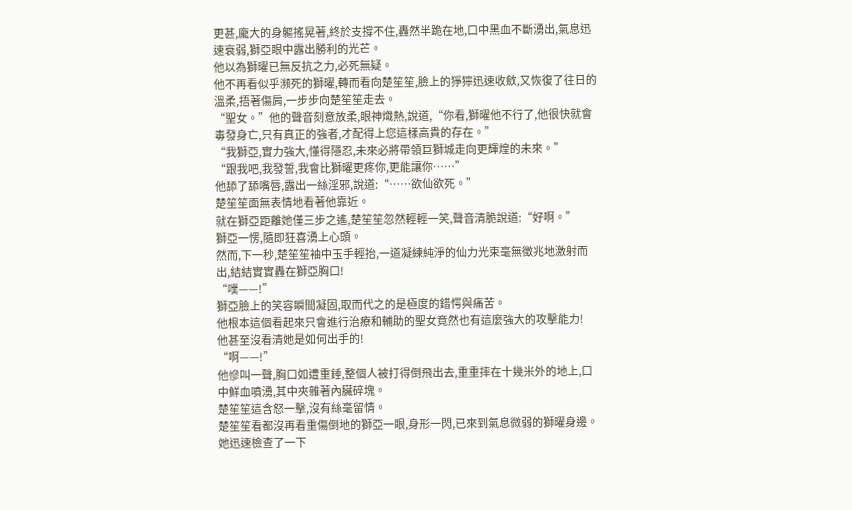更甚,龐大的身軀搖晃著,終於支撐不住,轟然半跪在地,口中黑血不斷湧出,氣息迅速衰弱,獅亞眼中露出勝利的光芒。
他以為獅曜已無反抗之力,必死無疑。
他不再看似乎瀕死的獅曜,轉而看向楚笙笙,臉上的猙獰迅速收斂,又恢復了往日的溫柔,捂著傷肩,一步步向楚笙笙走去。
“聖女。”他的聲音刻意放柔,眼神熾熱,說道,“你看,獅曜他不行了,他很快就會毒發身亡,只有真正的強者,才配得上您這樣高貴的存在。”
“我獅亞,實力強大,懂得隱忍,未來必將帶領巨獅城走向更輝煌的未來。”
“跟我吧,我發誓,我會比獅曜更疼你,更能讓你……”
他舔了舔嘴唇,露出一絲淫邪,說道:“……欲仙欲死。”
楚笙笙面無表情地看著他靠近。
就在獅亞距離她僅三步之遙,楚笙笙忽然輕輕一笑,聲音清脆說道:“好啊。”
獅亞一愣,隨即狂喜湧上心頭。
然而,下一秒,楚笙笙袖中玉手輕抬,一道凝練純淨的仙力光束毫無徵兆地激射而出,結結實實轟在獅亞胸口!
“噗——!”
獅亞臉上的笑容瞬間凝固,取而代之的是極度的錯愕與痛苦。
他根本這個看起來只會進行治療和輔助的聖女竟然也有這麼強大的攻擊能力!
他甚至沒看清她是如何出手的!
“啊——!”
他慘叫一聲,胸口如遭重錘,整個人被打得倒飛出去,重重摔在十幾米外的地上,口中鮮血噴湧,其中夾雜著內臟碎塊。
楚笙笙這含怒一擊,沒有絲毫留情。
楚笙笙看都沒再看重傷倒地的獅亞一眼,身形一閃,已來到氣息微弱的獅曜身邊。
她迅速檢查了一下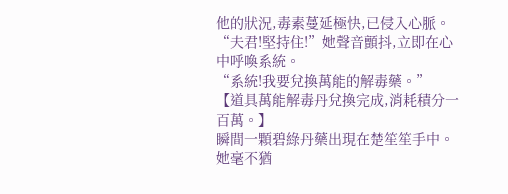他的狀況,毒素蔓延極快,已侵入心脈。
“夫君!堅持住!”她聲音顫抖,立即在心中呼喚系統。
“系統!我要兌換萬能的解毒藥。”
【道具萬能解毒丹兌換完成,消耗積分一百萬。】
瞬間一顆碧綠丹藥出現在楚笙笙手中。
她毫不猶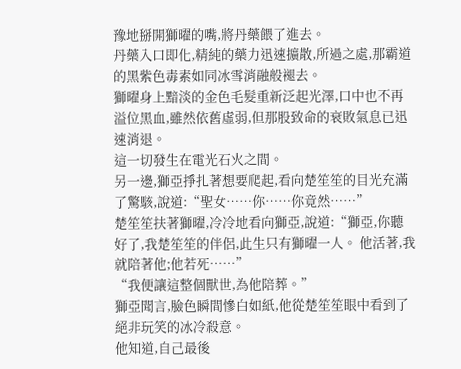豫地掰開獅曜的嘴,將丹藥餵了進去。
丹藥入口即化,精純的藥力迅速擴散,所過之處,那霸道的黑紫色毒素如同冰雪消融般褪去。
獅曜身上黯淡的金色毛髮重新泛起光澤,口中也不再溢位黑血,雖然依舊虛弱,但那股致命的衰敗氣息已迅速消退。
這一切發生在電光石火之間。
另一邊,獅亞掙扎著想要爬起,看向楚笙笙的目光充滿了驚駭,說道:“聖女……你……你竟然……”
楚笙笙扶著獅曜,冷冷地看向獅亞,說道:“獅亞,你聽好了,我楚笙笙的伴侶,此生只有獅曜一人。 他活著,我就陪著他;他若死……”
“我便讓這整個獸世,為他陪葬。”
獅亞聞言,臉色瞬間慘白如紙,他從楚笙笙眼中看到了絕非玩笑的冰冷殺意。
他知道,自己最後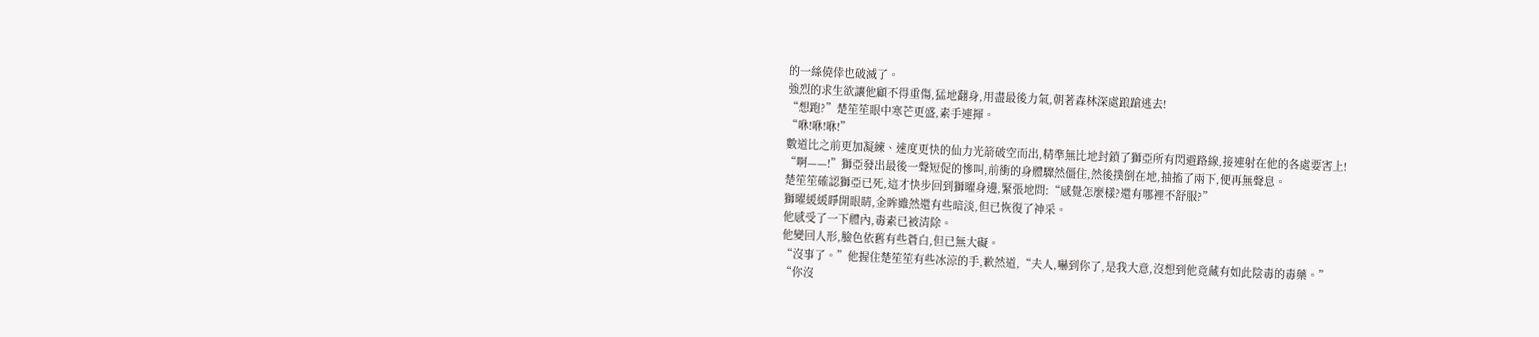的一絲僥倖也破滅了。
強烈的求生欲讓他顧不得重傷,猛地翻身,用盡最後力氣,朝著森林深處踉蹌逃去!
“想跑?”楚笙笙眼中寒芒更盛,素手連揮。
“咻!咻!咻!”
數道比之前更加凝練、速度更快的仙力光箭破空而出,精準無比地封鎖了獅亞所有閃避路線,接連射在他的各處要害上!
“啊——!”獅亞發出最後一聲短促的慘叫,前衝的身體驟然僵住,然後撲倒在地,抽搐了兩下,便再無聲息。
楚笙笙確認獅亞已死,這才快步回到獅曜身邊,緊張地問:“感覺怎麼樣?還有哪裡不舒服?”
獅曜緩緩睜開眼睛,金眸雖然還有些暗淡,但已恢復了神采。
他感受了一下體內,毒素已被清除。
他變回人形,臉色依舊有些蒼白,但已無大礙。
“沒事了。”他握住楚笙笙有些冰涼的手,歉然道,“夫人,嚇到你了,是我大意,沒想到他竟藏有如此陰毒的毒藥。”
“你沒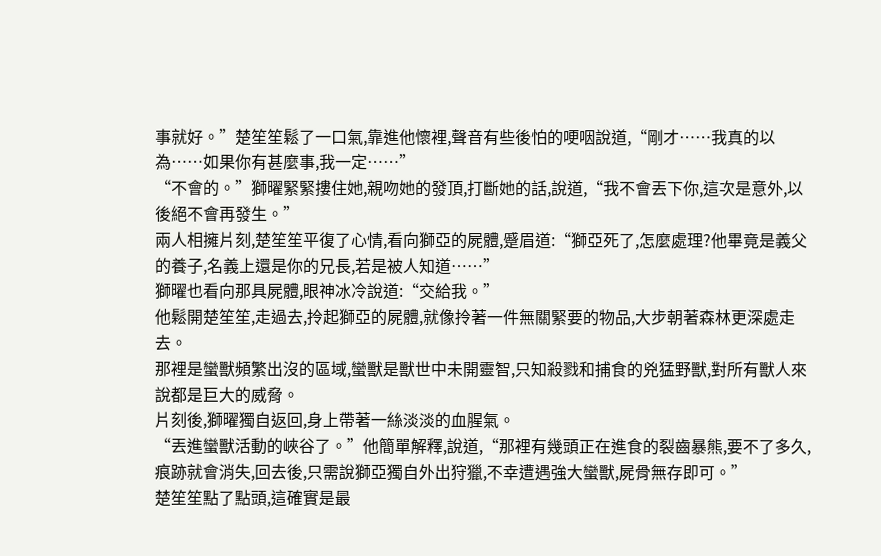事就好。”楚笙笙鬆了一口氣,靠進他懷裡,聲音有些後怕的哽咽說道,“剛才……我真的以為……如果你有甚麼事,我一定……”
“不會的。”獅曜緊緊摟住她,親吻她的發頂,打斷她的話,說道,“我不會丟下你,這次是意外,以後絕不會再發生。”
兩人相擁片刻,楚笙笙平復了心情,看向獅亞的屍體,蹙眉道:“獅亞死了,怎麼處理?他畢竟是義父的養子,名義上還是你的兄長,若是被人知道……”
獅曜也看向那具屍體,眼神冰冷說道:“交給我。”
他鬆開楚笙笙,走過去,拎起獅亞的屍體,就像拎著一件無關緊要的物品,大步朝著森林更深處走去。
那裡是蠻獸頻繁出沒的區域,蠻獸是獸世中未開靈智,只知殺戮和捕食的兇猛野獸,對所有獸人來說都是巨大的威脅。
片刻後,獅曜獨自返回,身上帶著一絲淡淡的血腥氣。
“丟進蠻獸活動的峽谷了。”他簡單解釋,說道,“那裡有幾頭正在進食的裂齒暴熊,要不了多久,痕跡就會消失,回去後,只需說獅亞獨自外出狩獵,不幸遭遇強大蠻獸,屍骨無存即可。”
楚笙笙點了點頭,這確實是最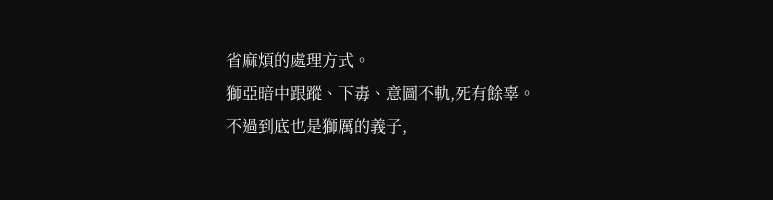省麻煩的處理方式。
獅亞暗中跟蹤、下毒、意圖不軌,死有餘辜。
不過到底也是獅厲的義子,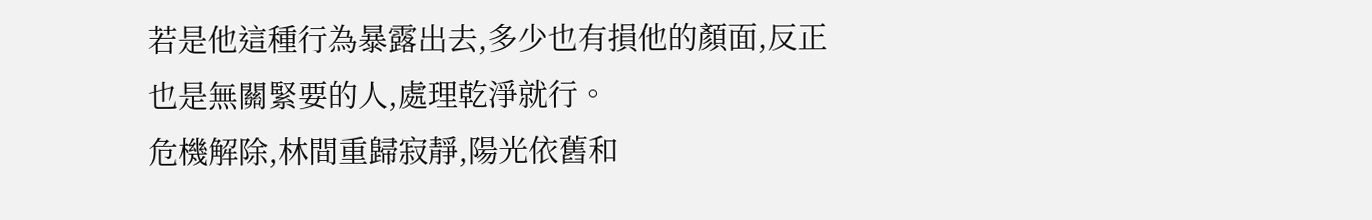若是他這種行為暴露出去,多少也有損他的顏面,反正也是無關緊要的人,處理乾淨就行。
危機解除,林間重歸寂靜,陽光依舊和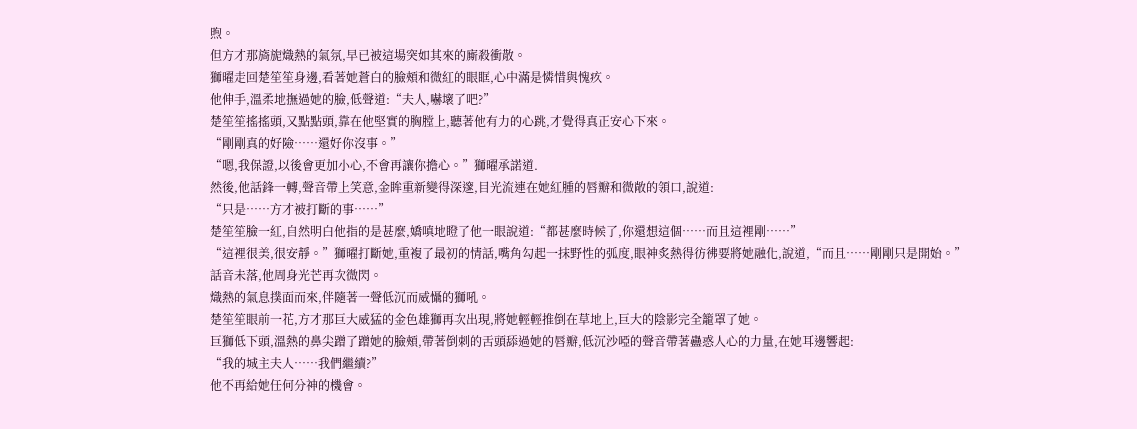煦。
但方才那旖旎熾熱的氣氛,早已被這場突如其來的廝殺衝散。
獅曜走回楚笙笙身邊,看著她蒼白的臉頰和微紅的眼眶,心中滿是憐惜與愧疚。
他伸手,溫柔地撫過她的臉,低聲道:“夫人,嚇壞了吧?”
楚笙笙搖搖頭,又點點頭,靠在他堅實的胸膛上,聽著他有力的心跳,才覺得真正安心下來。
“剛剛真的好險……還好你沒事。”
“嗯,我保證,以後會更加小心,不會再讓你擔心。”獅曜承諾道.
然後,他話鋒一轉,聲音帶上笑意,金眸重新變得深邃,目光流連在她紅腫的唇瓣和微敞的領口,說道:
“只是……方才被打斷的事……”
楚笙笙臉一紅,自然明白他指的是甚麼,嬌嗔地瞪了他一眼說道:“都甚麼時候了,你還想這個……而且這裡剛……”
“這裡很美,很安靜。”獅曜打斷她,重複了最初的情話,嘴角勾起一抹野性的弧度,眼神炙熱得彷彿要將她融化,說道,“而且……剛剛只是開始。”
話音未落,他周身光芒再次微閃。
熾熱的氣息撲面而來,伴隨著一聲低沉而威懾的獅吼。
楚笙笙眼前一花,方才那巨大威猛的金色雄獅再次出現,將她輕輕推倒在草地上,巨大的陰影完全籠罩了她。
巨獅低下頭,溫熱的鼻尖蹭了蹭她的臉頰,帶著倒刺的舌頭舔過她的唇瓣,低沉沙啞的聲音帶著蠱惑人心的力量,在她耳邊響起:
“我的城主夫人……我們繼續?”
他不再給她任何分神的機會。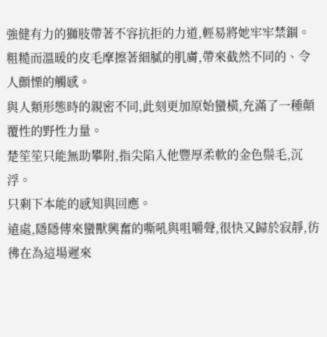強健有力的獅肢帶著不容抗拒的力道,輕易將她牢牢禁錮。
粗糙而溫暖的皮毛摩擦著細膩的肌膚,帶來截然不同的、令人顫慄的觸感。
與人類形態時的親密不同,此刻更加原始蠻橫,充滿了一種顛覆性的野性力量。
楚笙笙只能無助攀附,指尖陷入他豐厚柔軟的金色鬃毛,沉浮。
只剩下本能的感知與回應。
遠處,隱隱傳來蠻獸興奮的嘶吼與咀嚼聲,很快又歸於寂靜,彷彿在為這場遲來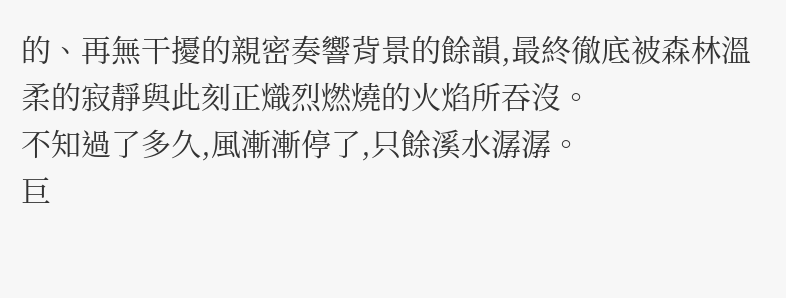的、再無干擾的親密奏響背景的餘韻,最終徹底被森林溫柔的寂靜與此刻正熾烈燃燒的火焰所吞沒。
不知過了多久,風漸漸停了,只餘溪水潺潺。
巨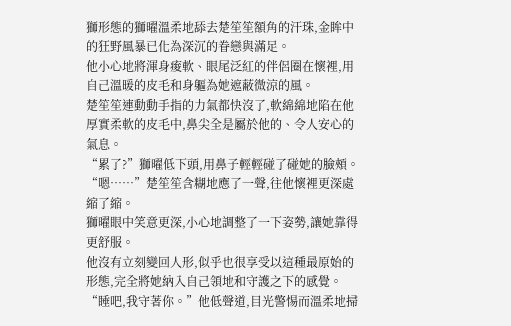獅形態的獅曜溫柔地舔去楚笙笙額角的汗珠,金眸中的狂野風暴已化為深沉的眷戀與滿足。
他小心地將渾身痠軟、眼尾泛紅的伴侶圈在懷裡,用自己溫暖的皮毛和身軀為她遮蔽微涼的風。
楚笙笙連動動手指的力氣都快沒了,軟綿綿地陷在他厚實柔軟的皮毛中,鼻尖全是屬於他的、令人安心的氣息。
“累了?”獅曜低下頭,用鼻子輕輕碰了碰她的臉頰。
“嗯……”楚笙笙含糊地應了一聲,往他懷裡更深處縮了縮。
獅曜眼中笑意更深,小心地調整了一下姿勢,讓她靠得更舒服。
他沒有立刻變回人形,似乎也很享受以這種最原始的形態,完全將她納入自己領地和守護之下的感覺。
“睡吧,我守著你。”他低聲道,目光警惕而溫柔地掃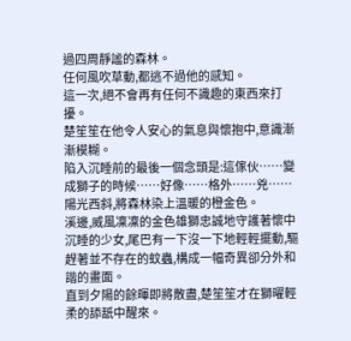過四周靜謐的森林。
任何風吹草動,都逃不過他的感知。
這一次,絕不會再有任何不識趣的東西來打擾。
楚笙笙在他令人安心的氣息與懷抱中,意識漸漸模糊。
陷入沉睡前的最後一個念頭是:這傢伙……變成獅子的時候……好像……格外……兇……
陽光西斜,將森林染上溫暖的橙金色。
溪邊,威風凜凜的金色雄獅忠誠地守護著懷中沉睡的少女,尾巴有一下沒一下地輕輕擺動,驅趕著並不存在的蚊蟲,構成一幅奇異卻分外和諧的畫面。
直到夕陽的餘暉即將散盡,楚笙笙才在獅曜輕柔的舔舐中醒來。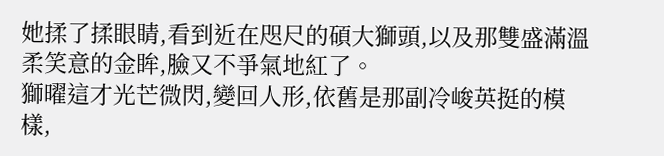她揉了揉眼睛,看到近在咫尺的碩大獅頭,以及那雙盛滿溫柔笑意的金眸,臉又不爭氣地紅了。
獅曜這才光芒微閃,變回人形,依舊是那副冷峻英挺的模樣,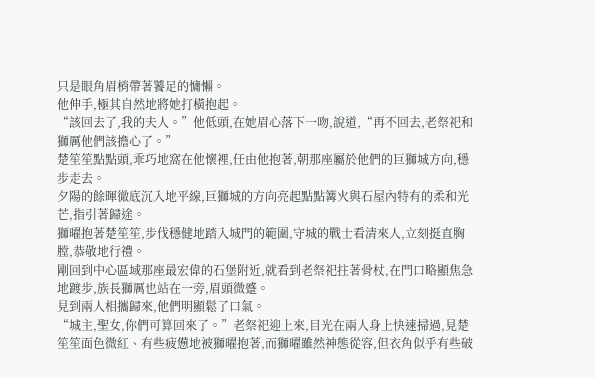只是眼角眉梢帶著饕足的慵懶。
他伸手,極其自然地將她打橫抱起。
“該回去了,我的夫人。”他低頭,在她眉心落下一吻,說道,“再不回去,老祭祀和獅厲他們該擔心了。”
楚笙笙點點頭,乖巧地窩在他懷裡,任由他抱著,朝那座屬於他們的巨獅城方向,穩步走去。
夕陽的餘暉徹底沉入地平線,巨獅城的方向亮起點點篝火與石屋內特有的柔和光芒,指引著歸途。
獅曜抱著楚笙笙,步伐穩健地踏入城門的範圍,守城的戰士看清來人,立刻挺直胸膛,恭敬地行禮。
剛回到中心區域那座最宏偉的石堡附近,就看到老祭祀拄著骨杖,在門口略顯焦急地踱步,族長獅厲也站在一旁,眉頭微蹙。
見到兩人相攜歸來,他們明顯鬆了口氣。
“城主,聖女,你們可算回來了。”老祭祀迎上來,目光在兩人身上快速掃過,見楚笙笙面色微紅、有些疲憊地被獅曜抱著,而獅曜雖然神態從容,但衣角似乎有些破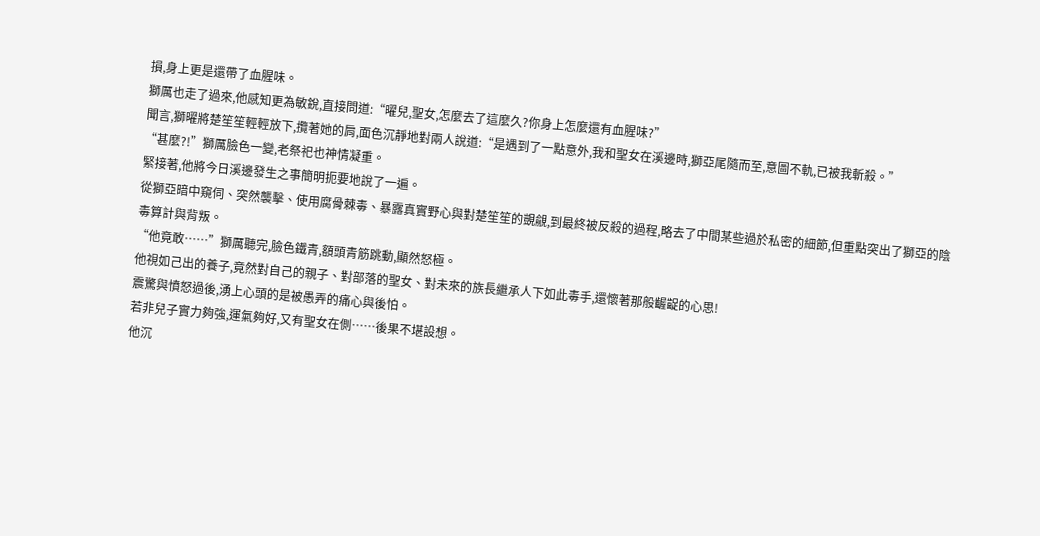損,身上更是還帶了血腥味。
獅厲也走了過來,他感知更為敏銳,直接問道:“曜兒,聖女,怎麼去了這麼久?你身上怎麼還有血腥味?”
聞言,獅曜將楚笙笙輕輕放下,攬著她的肩,面色沉靜地對兩人說道:“是遇到了一點意外,我和聖女在溪邊時,獅亞尾隨而至,意圖不軌,已被我斬殺。”
“甚麼?!”獅厲臉色一變,老祭祀也神情凝重。
緊接著,他將今日溪邊發生之事簡明扼要地說了一遍。
從獅亞暗中窺伺、突然襲擊、使用腐骨棘毒、暴露真實野心與對楚笙笙的覬覦,到最終被反殺的過程,略去了中間某些過於私密的細節,但重點突出了獅亞的陰毒算計與背叛。
“他竟敢……”獅厲聽完,臉色鐵青,額頭青筋跳動,顯然怒極。
他視如己出的養子,竟然對自己的親子、對部落的聖女、對未來的族長繼承人下如此毒手,還懷著那般齷齪的心思!
震驚與憤怒過後,湧上心頭的是被愚弄的痛心與後怕。
若非兒子實力夠強,運氣夠好,又有聖女在側……後果不堪設想。
他沉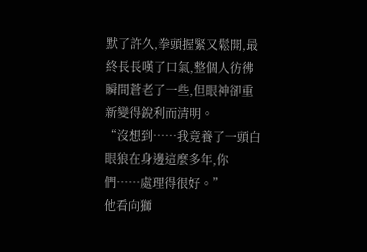默了許久,拳頭握緊又鬆開,最終長長嘆了口氣,整個人彷彿瞬間蒼老了一些,但眼神卻重新變得銳利而清明。
“沒想到……我竟養了一頭白眼狼在身邊這麼多年,你們……處理得很好。”
他看向獅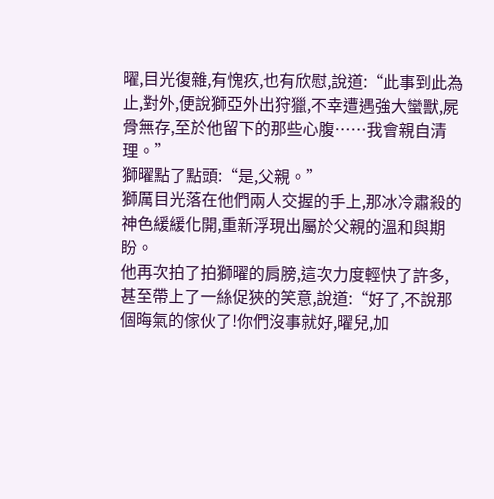曜,目光復雜,有愧疚,也有欣慰,說道:“此事到此為止,對外,便說獅亞外出狩獵,不幸遭遇強大蠻獸,屍骨無存,至於他留下的那些心腹……我會親自清理。”
獅曜點了點頭:“是,父親。”
獅厲目光落在他們兩人交握的手上,那冰冷肅殺的神色緩緩化開,重新浮現出屬於父親的溫和與期盼。
他再次拍了拍獅曜的肩膀,這次力度輕快了許多,甚至帶上了一絲促狹的笑意,說道:“好了,不說那個晦氣的傢伙了!你們沒事就好,曜兒,加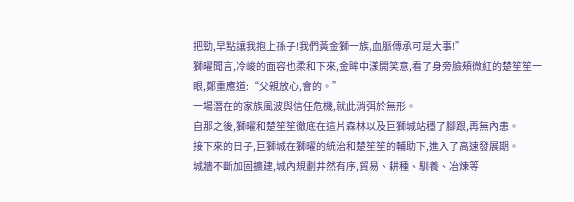把勁,早點讓我抱上孫子!我們黃金獅一族,血脈傳承可是大事!”
獅曜聞言,冷峻的面容也柔和下來,金眸中漾開笑意,看了身旁臉頰微紅的楚笙笙一眼,鄭重應道:“父親放心,會的。”
一場潛在的家族風波與信任危機,就此消弭於無形。
自那之後,獅曜和楚笙笙徹底在這片森林以及巨獅城站穩了腳跟,再無內患。
接下來的日子,巨獅城在獅曜的統治和楚笙笙的輔助下,進入了高速發展期。
城牆不斷加固擴建,城內規劃井然有序,貿易、耕種、馴養、冶煉等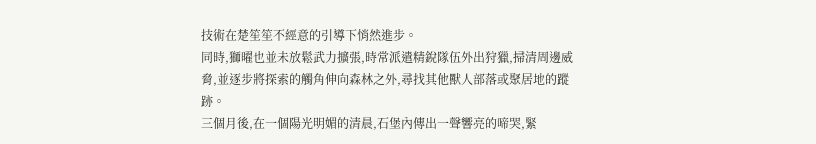技術在楚笙笙不經意的引導下悄然進步。
同時,獅曜也並未放鬆武力擴張,時常派遣精銳隊伍外出狩獵,掃清周邊威脅,並逐步將探索的觸角伸向森林之外,尋找其他獸人部落或聚居地的蹤跡。
三個月後,在一個陽光明媚的清晨,石堡內傳出一聲響亮的啼哭,緊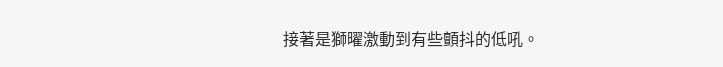接著是獅曜激動到有些顫抖的低吼。